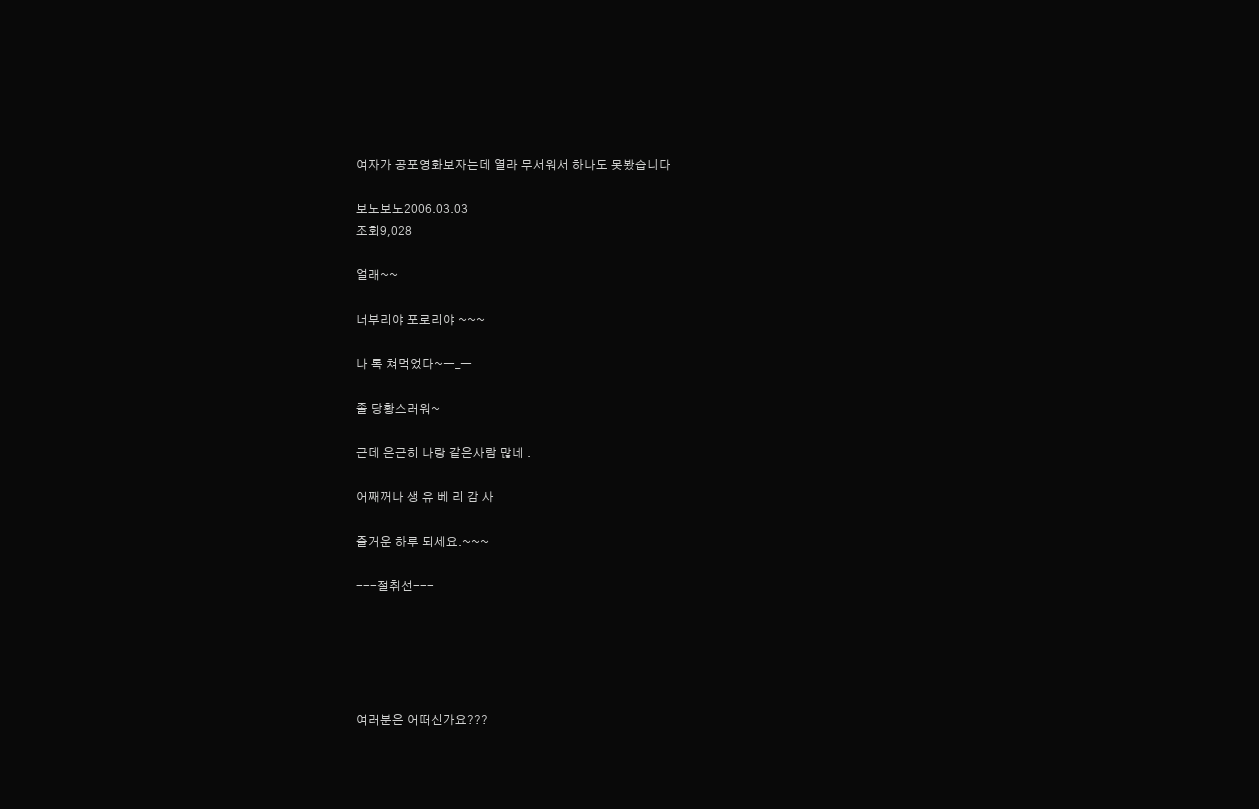여자가 공포영화보자는데 열라 무서워서 하나도 못봤습니다

보노보노2006.03.03
조회9,028

얼래~~

너부리야 포로리야 ~~~

나 톡 쳐먹었다~ㅡ_ㅡ

졸 당황스러워~

근데 은근히 나랑 같은사람 많네 .

어째꺼나 생 유 베 리 감 사

즐거운 하루 되세요.~~~

---절취선---





여러분은 어떠신가요???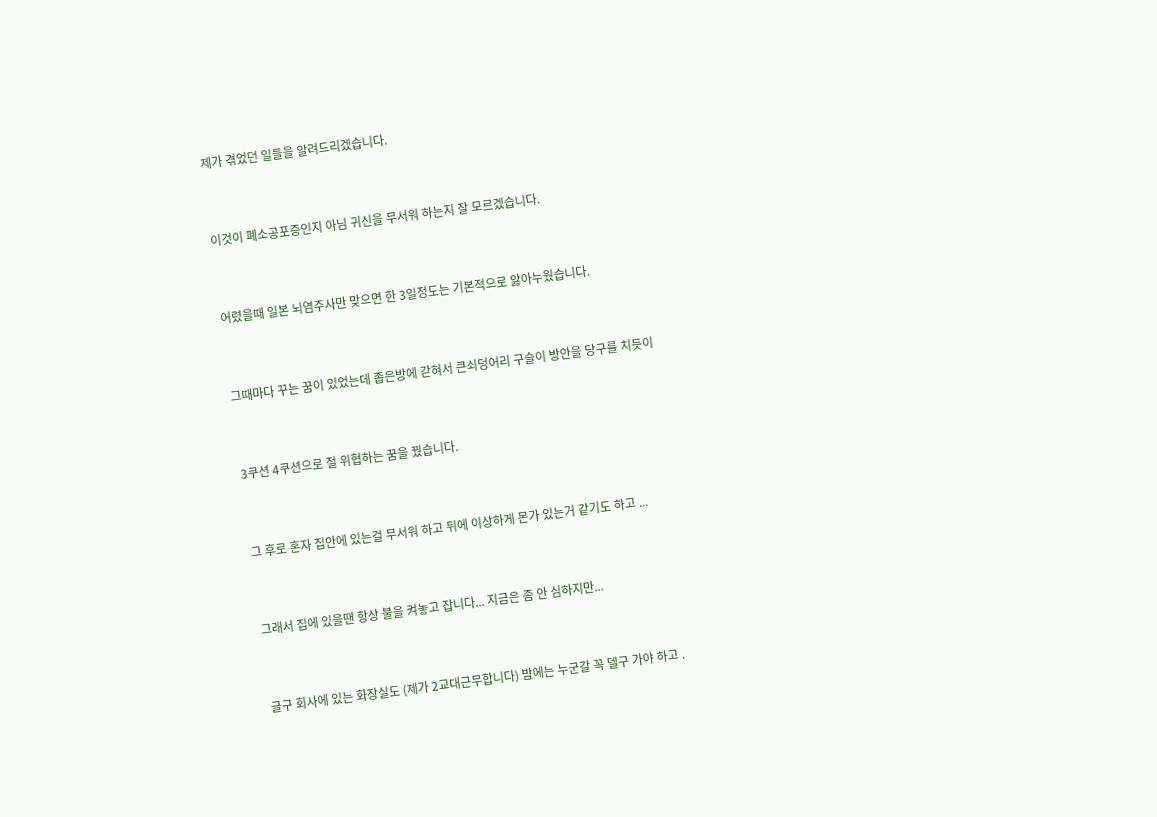제가 겪었던 일들을 알려드리겠습니다.



이것이 폐소공포증인지 아님 귀신을 무서워 하는지 잘 모르겠습니다.



어렸을때 일본 뇌염주사만 맞으면 한 3일정도는 기본적으로 앓아누웠습니다.



그때마다 꾸는 꿈이 있었는데 좁은방에 갇혀서 큰쇠덩어리 구슬이 방안을 당구를 치듯이



3쿠션 4쿠션으로 절 위협하는 꿈을 꿨습니다.



그 후로 혼자 집안에 있는걸 무서워 하고 뒤에 이상하게 몬가 있는거 같기도 하고 ...



그래서 집에 있을땐 항상 불을 켜놓고 잡니다... 지금은 좀 안 심하지만...



글구 회사에 있는 화장실도 (제가 2교대근무합니다) 밤에는 누군갈 꼭 델구 가야 하고 .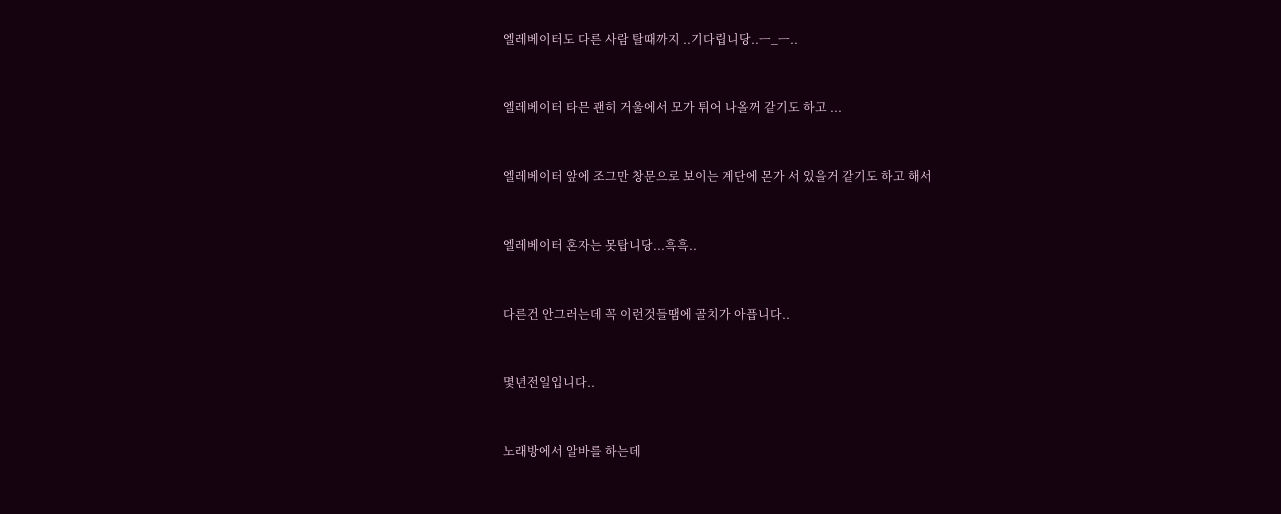엘레베이터도 다른 사람 탈때까지 ..기다립니당..ㅡ_ㅡ..



엘레베이터 타믄 괜히 거울에서 모가 튀어 나올꺼 같기도 하고 ...



엘레베이터 앞에 조그만 창문으로 보이는 계단에 몬가 서 있을거 같기도 하고 해서



엘레베이터 혼자는 못탑니당...흑흑..



다른건 안그러는데 꼭 이런것들땜에 골치가 아픕니다..



몇년전일입니다..



노래방에서 알바를 하는데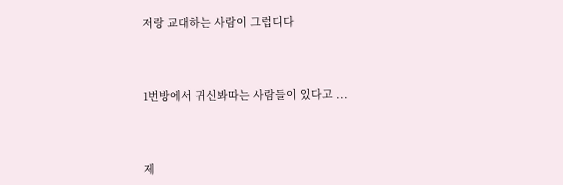저랑 교대하는 사람이 그럽디다



1번방에서 귀신봐따는 사람들이 있다고 ...



제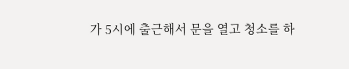가 5시에 출근해서 문을 열고 청소를 하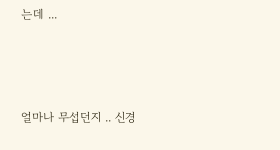는데 ...



얼마나 무섭던지 .. 신경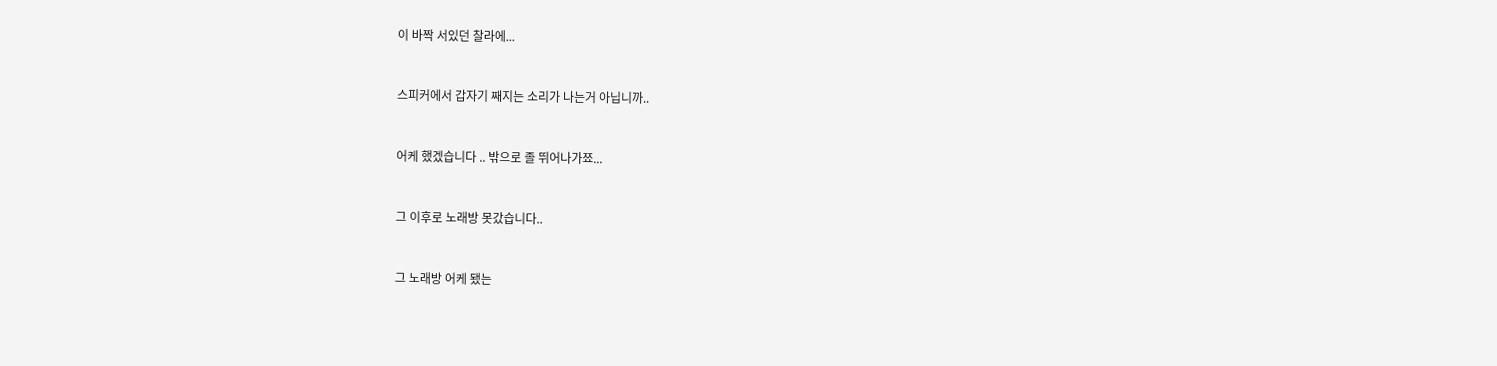이 바짝 서있던 찰라에...



스피커에서 갑자기 째지는 소리가 나는거 아닙니까..



어케 했겠습니다 .. 밖으로 졸 뛰어나가쬬...



그 이후로 노래방 못갔습니다..



그 노래방 어케 됐는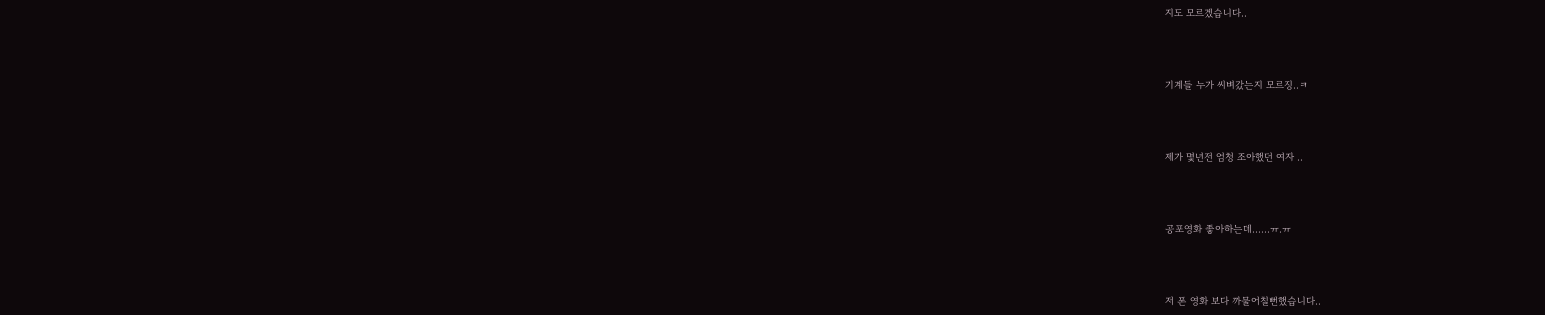지도 모르겠습니다..



기계들 누가 씨벼갔는지 모르징..ㅋ



제가 몇년전 엄청 조아했던 여자 ..



공포영화 좋아하는데......ㅠ.ㅠ



저 폰 영화 보다 까물어칠뻔했습니다..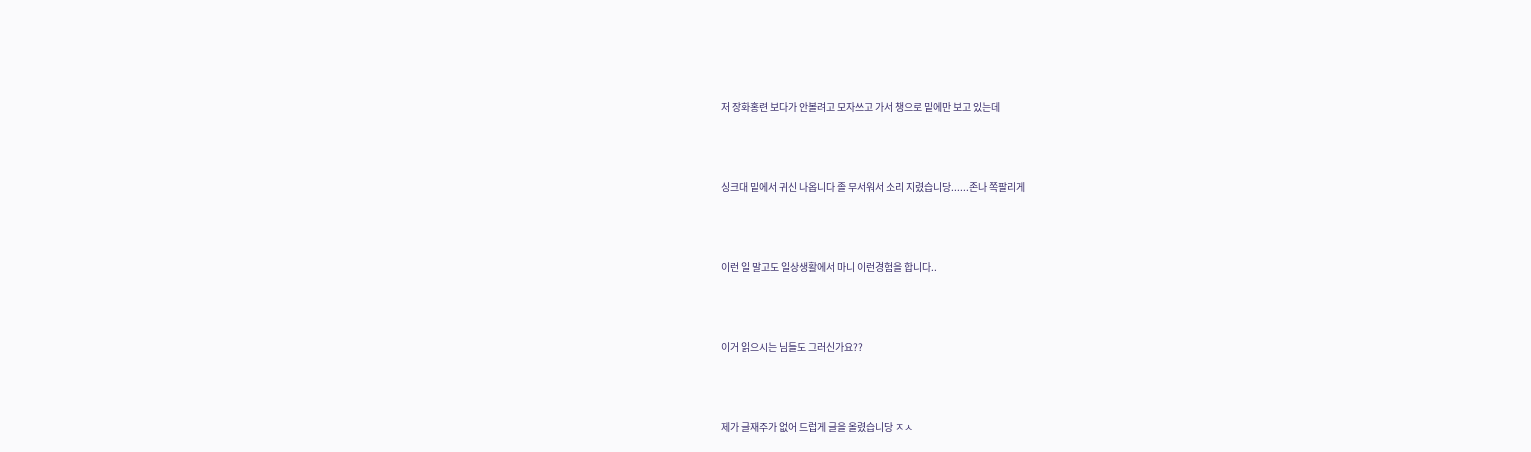저 장화홍련 보다가 안볼려고 모자쓰고 가서 챙으로 밑에만 보고 있는데



싱크대 밑에서 귀신 나옵니다 졸 무서워서 소리 지렸습니당......존나 쪽팔리게



이런 일 말고도 일상생활에서 마니 이런경험을 합니다..



이거 읽으시는 님들도 그러신가요??



제가 글재주가 없어 드럽게 글을 올렸습니당 ㅈㅅ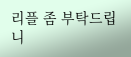리플 좀 부탁드립니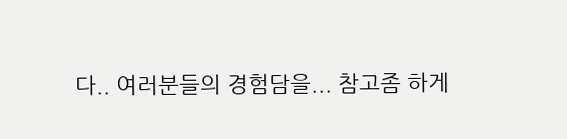다.. 여러분들의 경험담을... 참고좀 하게